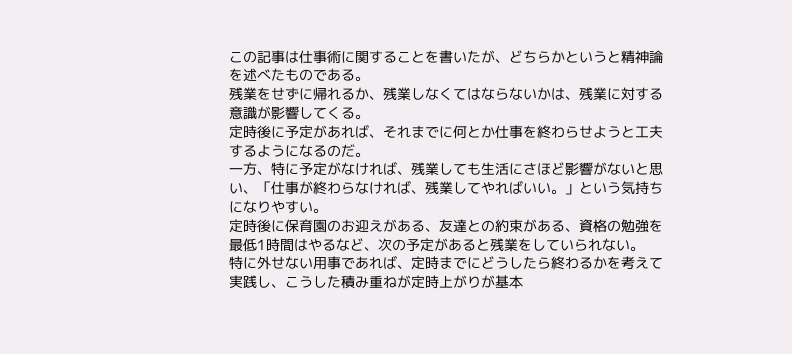この記事は仕事術に関することを書いたが、どちらかというと精神論を述べたものである。
残業をせずに帰れるか、残業しなくてはならないかは、残業に対する意識が影響してくる。
定時後に予定があれば、それまでに何とか仕事を終わらせようと工夫するようになるのだ。
一方、特に予定がなければ、残業しても生活にさほど影響がないと思い、「仕事が終わらなければ、残業してやればいい。」という気持ちになりやすい。
定時後に保育園のお迎えがある、友達との約束がある、資格の勉強を最低1時間はやるなど、次の予定があると残業をしていられない。
特に外せない用事であれば、定時までにどうしたら終わるかを考えて実践し、こうした積み重ねが定時上がりが基本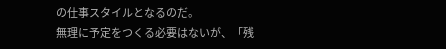の仕事スタイルとなるのだ。
無理に予定をつくる必要はないが、「残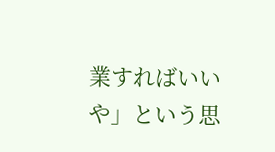業すればいいや」という思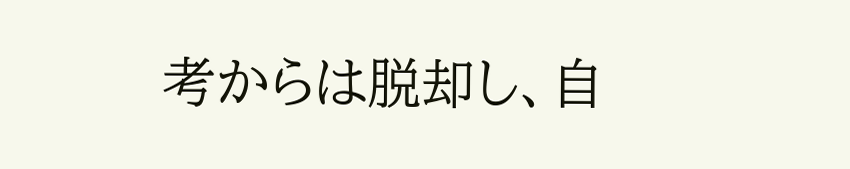考からは脱却し、自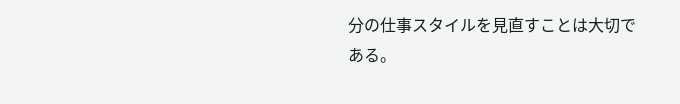分の仕事スタイルを見直すことは大切である。